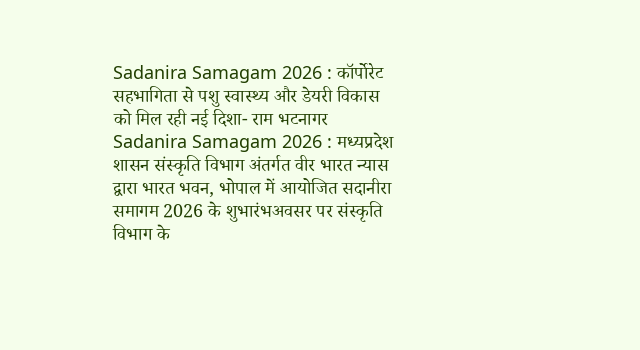Sadanira Samagam 2026 : कॉर्पोरेट सहभागिता से पशु स्वास्थ्य और डेयरी विकास को मिल रही नई दिशा- राम भटनागर
Sadanira Samagam 2026 : मध्यप्रदेश शासन संस्कृति विभाग अंतर्गत वीर भारत न्यास द्वारा भारत भवन, भोपाल में आयोजित सदानीरा समागम 2026 के शुभारंभअवसर पर संस्कृति विभाग के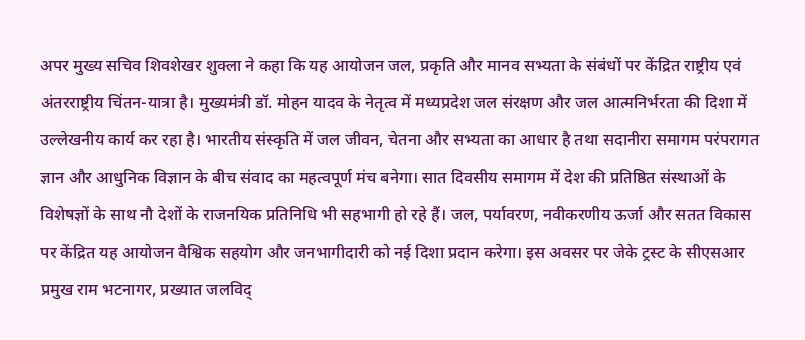अपर मुख्य सचिव शिवशेखर शुक्ला ने कहा कि यह आयोजन जल, प्रकृति और मानव सभ्यता के संबंधों पर केंद्रित राष्ट्रीय एवं अंतरराष्ट्रीय चिंतन-यात्रा है। मुख्यमंत्री डॉ. मोहन यादव के नेतृत्व में मध्यप्रदेश जल संरक्षण और जल आत्मनिर्भरता की दिशा में उल्लेखनीय कार्य कर रहा है। भारतीय संस्कृति में जल जीवन, चेतना और सभ्यता का आधार है तथा सदानीरा समागम परंपरागत ज्ञान और आधुनिक विज्ञान के बीच संवाद का महत्वपूर्ण मंच बनेगा। सात दिवसीय समागम में देश की प्रतिष्ठित संस्थाओं के विशेषज्ञों के साथ नौ देशों के राजनयिक प्रतिनिधि भी सहभागी हो रहे हैं। जल, पर्यावरण, नवीकरणीय ऊर्जा और सतत विकास पर केंद्रित यह आयोजन वैश्विक सहयोग और जनभागीदारी को नई दिशा प्रदान करेगा। इस अवसर पर जेके ट्रस्ट के सीएसआर प्रमुख राम भटनागर, प्रख्यात जलविद्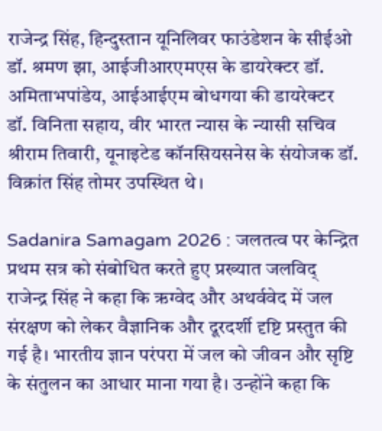राजेन्द्र सिंह, हिन्दुस्तान यूनिलिवर फाउंडेशन के सीईओ डॉ. श्रमण झा, आईजीआरएमएस के डायरेक्टर डॉ. अमिताभपांडेय, आईआईएम बोधगया की डायरेक्टर डॉ. विनिता सहाय, वीर भारत न्यास के न्यासी सचिव श्रीराम तिवारी, यूनाइटेड कॉनसियसनेस के संयोजक डॉ. विक्रांत सिंह तोमर उपस्थित थे।

Sadanira Samagam 2026 : जलतत्व पर केन्द्रित प्रथम सत्र को संबोधित करते हुए प्रख्यात जलविद् राजेन्द्र सिंह ने कहा कि ऋग्वेद और अथर्ववेद में जल संरक्षण को लेकर वैज्ञानिक और दूरदर्शी दृष्टि प्रस्तुत की गई है। भारतीय ज्ञान परंपरा में जल को जीवन और सृष्टि के संतुलन का आधार माना गया है। उन्होंने कहा कि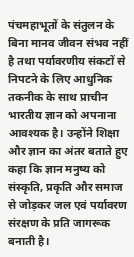पंचमहाभूतों के संतुलन के बिना मानव जीवन संभव नहीं है तथा पर्यावरणीय संकटों से निपटने के लिए आधुनिक तकनीक के साथ प्राचीन भारतीय ज्ञान को अपनाना आवश्यक है। उन्होंने शिक्षा और ज्ञान का अंतर बताते हुए कहा कि ज्ञान मनुष्य को संस्कृति, प्रकृति और समाज से जोड़कर जल एवं पर्यावरण संरक्षण के प्रति जागरूक बनाती है।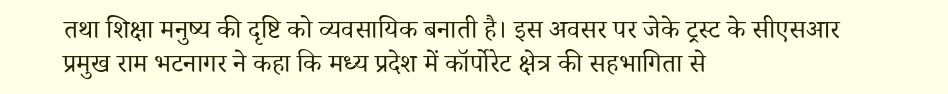तथा शिक्षा मनुष्य की दृष्टि को व्यवसायिक बनाती है। इस अवसर पर जेके ट्रस्ट के सीएसआर प्रमुख राम भटनागर ने कहा कि मध्य प्रदेश में कॉर्पोरेट क्षेत्र की सहभागिता से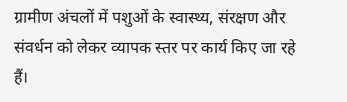ग्रामीण अंचलों में पशुओं के स्वास्थ्य, संरक्षण और संवर्धन को लेकर व्यापक स्तर पर कार्य किए जा रहे हैं।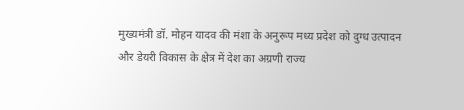मुख्यमंत्री डॉ. मोहन यादव की मंशा के अनुरूप मध्य प्रदेश को दुग्ध उत्पादन और डेयरी विकास के क्षेत्र में देश का अग्रणी राज्य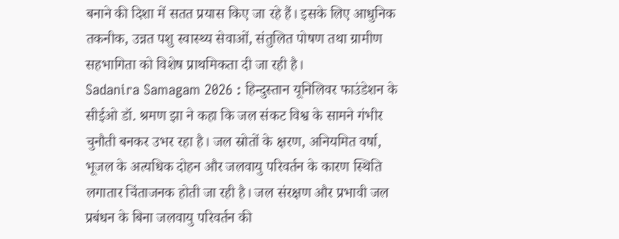बनाने की दिशा में सतत प्रयास किए जा रहे हैं। इसके लिए आधुनिक तकनीक, उन्नत पशु स्वास्थ्य सेवाओं, संतुलित पोषण तथा ग्रामीण सहभागिता को विशेष प्राथमिकता दी जा रही है।
Sadanira Samagam 2026 : हिन्दुस्तान यूनिलिवर फाउंडेशन के सीईओ डॉ. श्रमण झा ने कहा कि जल संकट विश्व के सामने गंभीर चुनौती बनकर उभर रहा है। जल स्रोतों के क्षरण, अनियमित वर्षा, भूजल के अत्यधिक दोहन और जलवायु परिवर्तन के कारण स्थिति लगातार चिंताजनक होती जा रही है। जल संरक्षण और प्रभावी जल प्रबंधन के बिना जलवायु परिवर्तन की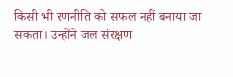किसी भी रणनीति को सफल नहीं बनाया जा सकता। उन्होंने जल संरक्षण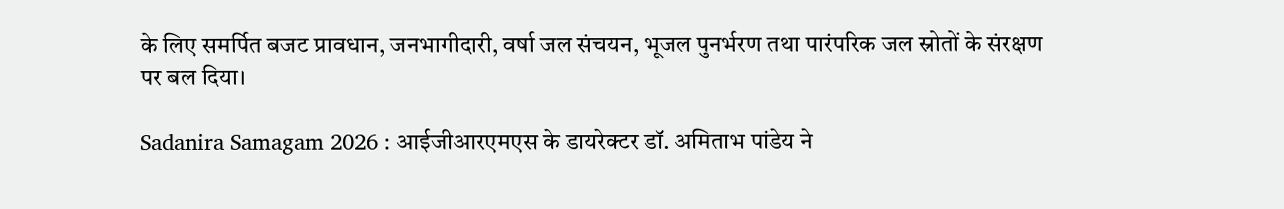के लिए समर्पित बजट प्रावधान, जनभागीदारी, वर्षा जल संचयन, भूजल पुनर्भरण तथा पारंपरिक जल स्रोतों के संरक्षण पर बल दिया।

Sadanira Samagam 2026 : आईजीआरएमएस के डायरेक्टर डॉ. अमिताभ पांडेय ने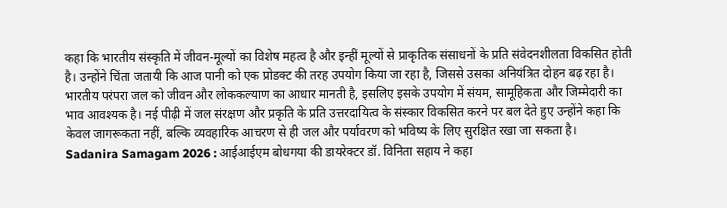कहा कि भारतीय संस्कृति में जीवन-मूल्यों का विशेष महत्व है और इन्हीं मूल्यों से प्राकृतिक संसाधनों के प्रति संवेदनशीलता विकसित होती है। उन्होंने चिंता जतायी कि आज पानी को एक प्रोडक्ट की तरह उपयोग किया जा रहा है, जिससे उसका अनियंत्रित दोहन बढ़ रहा है। भारतीय परंपरा जल को जीवन और लोककल्याण का आधार मानती है, इसलिए इसके उपयोग में संयम, सामूहिकता और जिम्मेदारी का भाव आवश्यक है। नई पीढ़ी में जल संरक्षण और प्रकृति के प्रति उत्तरदायित्व के संस्कार विकसित करने पर बल देते हुए उन्होंने कहा कि केवल जागरूकता नहीं, बल्कि व्यवहारिक आचरण से ही जल और पर्यावरण को भविष्य के लिए सुरक्षित रखा जा सकता है।
Sadanira Samagam 2026 : आईआईएम बोधगया की डायरेक्टर डॉ. विनिता सहाय ने कहा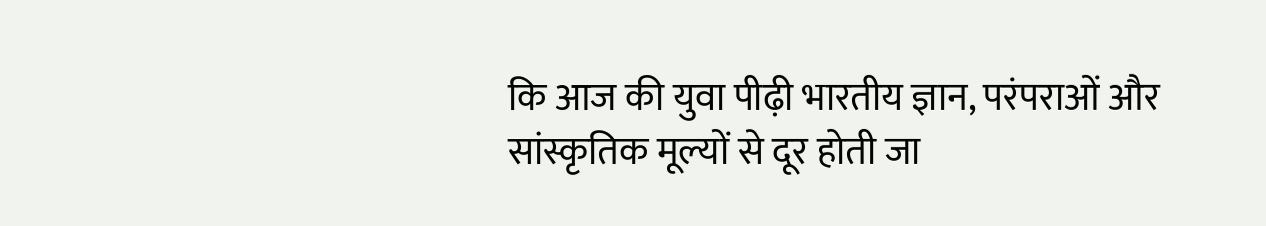कि आज की युवा पीढ़ी भारतीय ज्ञान, परंपराओं और सांस्कृतिक मूल्यों से दूर होती जा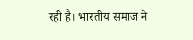रही है। भारतीय समाज ने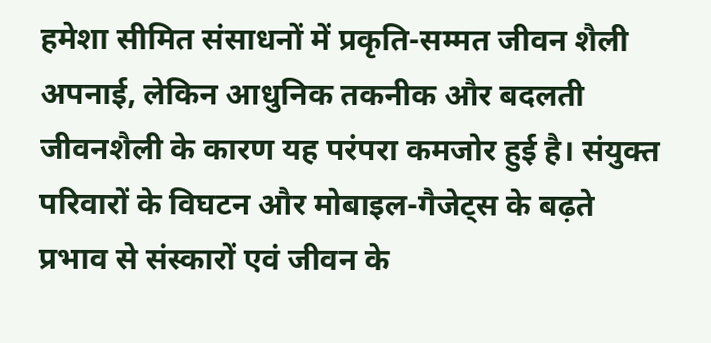हमेशा सीमित संसाधनों में प्रकृति-सम्मत जीवन शैली अपनाई, लेकिन आधुनिक तकनीक और बदलती जीवनशैली के कारण यह परंपरा कमजोर हुई है। संयुक्त परिवारों के विघटन और मोबाइल-गैजेट्स के बढ़ते प्रभाव से संस्कारों एवं जीवन के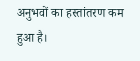अनुभवों का हस्तांतरण कम हुआ है।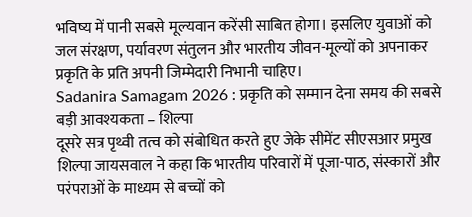भविष्य में पानी सबसे मूल्यवान करेंसी साबित होगा। इसलिए युवाओं को जल संरक्षण, पर्यावरण संतुलन और भारतीय जीवन-मूल्यों को अपनाकर प्रकृति के प्रति अपनी जिम्मेदारी निभानी चाहिए।
Sadanira Samagam 2026 : प्रकृति को सम्मान देना समय की सबसे बड़ी आवश्यकता – शिल्पा
दूसरे सत्र पृथ्वी तत्व को संबोधित करते हुए जेके सीमेंट सीएसआर प्रमुख शिल्पा जायसवाल ने कहा कि भारतीय परिवारों में पूजा-पाठ, संस्कारों और परंपराओं के माध्यम से बच्चों को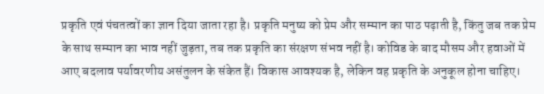प्रकृति एवं पंचतत्वों का ज्ञान दिया जाता रहा है। प्रकृति मनुष्य को प्रेम और सम्मान का पाठ पढ़ाती है, किंतु जब तक प्रेम के साथ सम्मान का भाव नहीं जुड़ता, तब तक प्रकृति का संरक्षण संभव नहीं है। कोविड के बाद मौसम और हवाओं में आए बदलाव पर्यावरणीय असंतुलन के संकेत हैं। विकास आवश्यक है, लेकिन वह प्रकृति के अनुकूल होना चाहिए।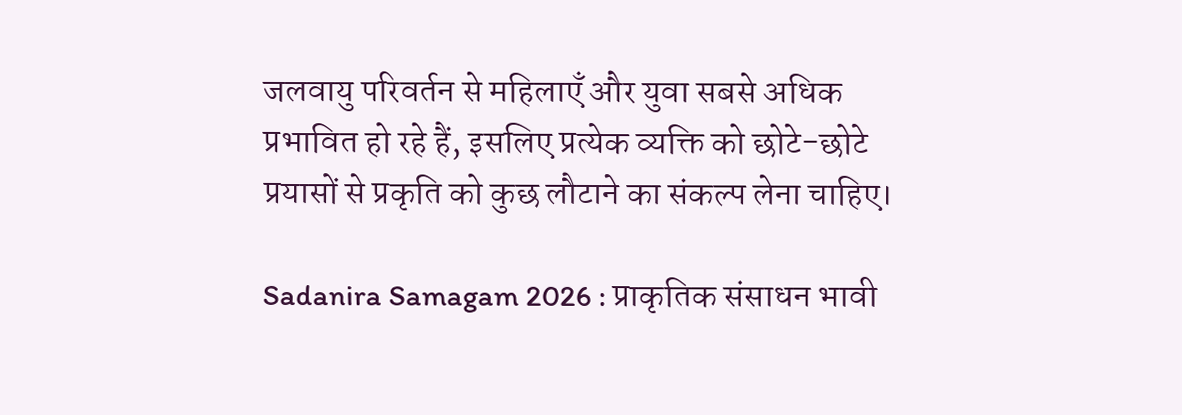जलवायु परिवर्तन से महिलाएँ और युवा सबसे अधिक प्रभावित हो रहे हैं, इसलिए प्रत्येक व्यक्ति को छोटे-छोटे प्रयासों से प्रकृति को कुछ लौटाने का संकल्प लेना चाहिए।

Sadanira Samagam 2026 : प्राकृतिक संसाधन भावी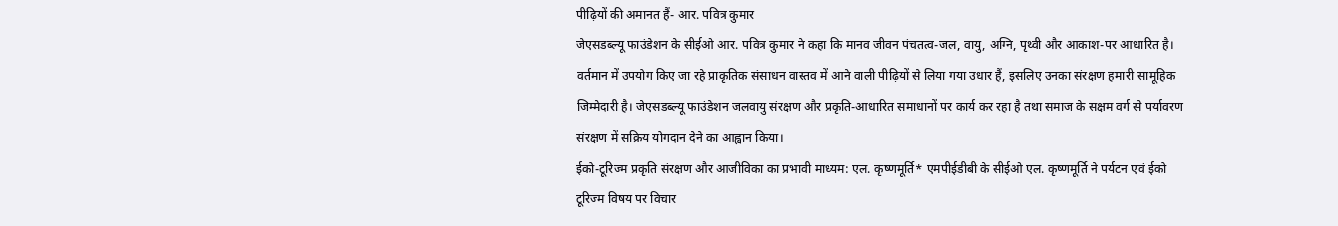पीढ़ियों की अमानत हैं- आर. पवित्र कुमार
जेएसडब्ल्यू फाउंडेशन के सीईओ आर. पवित्र कुमार ने कहा कि मानव जीवन पंचतत्व-जल, वायु, अग्नि, पृथ्वी और आकाश-पर आधारित है। वर्तमान में उपयोग किए जा रहे प्राकृतिक संसाधन वास्तव में आने वाली पीढ़ियों से लिया गया उधार हैं, इसलिए उनका संरक्षण हमारी सामूहिक जिम्मेदारी है। जेएसडब्ल्यू फाउंडेशन जलवायु संरक्षण और प्रकृति-आधारित समाधानों पर कार्य कर रहा है तथा समाज के सक्षम वर्ग से पर्यावरण संरक्षण में सक्रिय योगदान देने का आह्वान किया।
ईको-टूरिज्म प्रकृति संरक्षण और आजीविका का प्रभावी माध्यम: एल. कृष्णमूर्ति* एमपीईडीबी के सीईओ एल. कृष्णमूर्ति ने पर्यटन एवं ईको टूरिज्म विषय पर विचार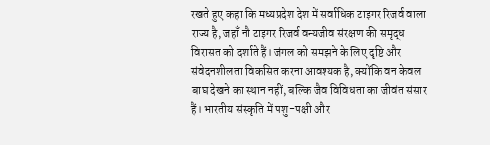रखते हुए कहा कि मध्यप्रदेश देश में सर्वाधिक टाइगर रिजर्व वाला राज्य है, जहाँ नौ टाइगर रिजर्व वन्यजीव संरक्षण की समृद्ध विरासत को दर्शाते हैं। जंगल को समझने के लिए दृष्टि और संवेदनशीलता विकसित करना आवश्यक है, क्योंकि वन केवल बाघ देखने का स्थान नहीं, बल्कि जैव विविधता का जीवंत संसार हैं। भारतीय संस्कृति में पशु-पक्षी और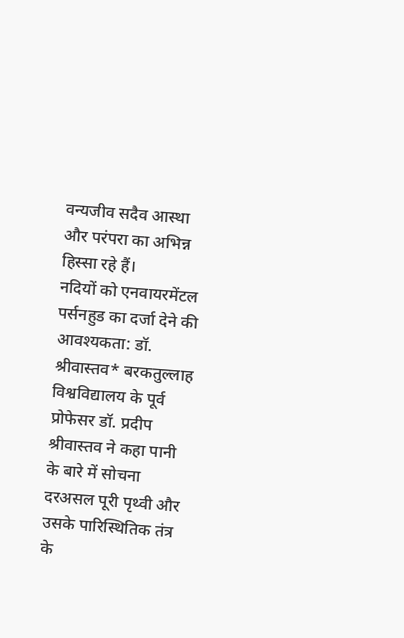वन्यजीव सदैव आस्था और परंपरा का अभिन्न हिस्सा रहे हैं।
नदियों को एनवायरमेंटल पर्सनहुड का दर्जा देने की आवश्यकता: डॉ. श्रीवास्तव* बरकतुल्लाह विश्वविद्यालय के पूर्व प्रोफेसर डॉ. प्रदीप श्रीवास्तव ने कहा पानी के बारे में सोचना दरअसल पूरी पृथ्वी और उसके पारिस्थितिक तंत्र के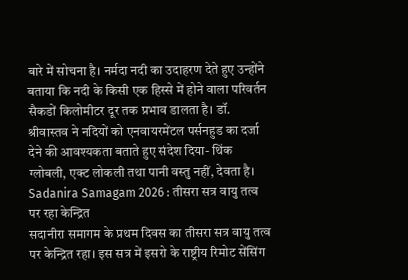बारे में सोचना है। नर्मदा नदी का उदाहरण देते हुए उन्होंने बताया कि नदी के किसी एक हिस्से में होने वाला परिवर्तन सैकडों किलोमीटर दूर तक प्रभाव डालता है। डॉ. श्रीवास्तव ने नदियों को एनवायरमेंटल पर्सनहुड का दर्जा देने की आवश्यकता बताते हुए संदेश दिया- थिंक ग्लोबली, एक्ट लोकली तथा पानी वस्तु नहीं, देवता है।
Sadanira Samagam 2026 : तीसरा सत्र वायु तत्व पर रहा केन्द्रित
सदानीरा समागम के प्रथम दिवस का तीसरा सत्र वायु तत्व पर केन्द्रित रहा। इस सत्र में इसरो के राष्ट्रीय रिमोट सेंसिंग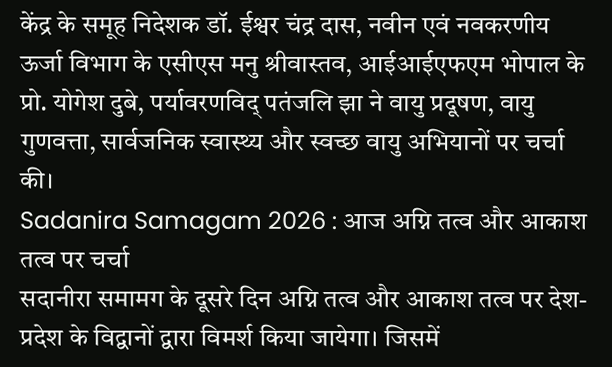केंद्र के समूह निदेशक डॉ. ईश्वर चंद्र दास, नवीन एवं नवकरणीय ऊर्जा विभाग के एसीएस मनु श्रीवास्तव, आईआईएफएम भोपाल के प्रो. योगेश दुबे, पर्यावरणविद् पतंजलि झा ने वायु प्रदूषण, वायु गुणवत्ता, सार्वजनिक स्वास्थ्य और स्वच्छ वायु अभियानों पर चर्चा की।
Sadanira Samagam 2026 : आज अग्नि तत्व और आकाश तत्व पर चर्चा
सदानीरा समामग के दूसरे दिन अग्नि तत्व और आकाश तत्व पर देश-प्रदेश के विद्वानों द्वारा विमर्श किया जायेगा। जिसमें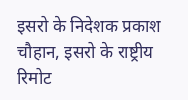इसरो के निदेशक प्रकाश चौहान, इसरो के राष्ट्रीय रिमोट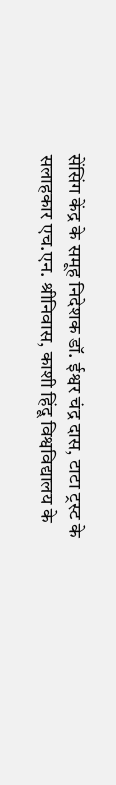सेंसिंग केंद्र के समूह निदेशक डॉ. ईश्वर चंद्र दास, टाटा ट्रस्ट के सलाहकार एच.एन. श्रीनिवास, काशी हिंदू विश्वविद्यालय के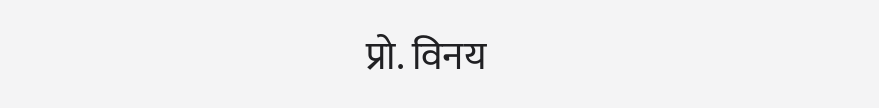प्रो. विनय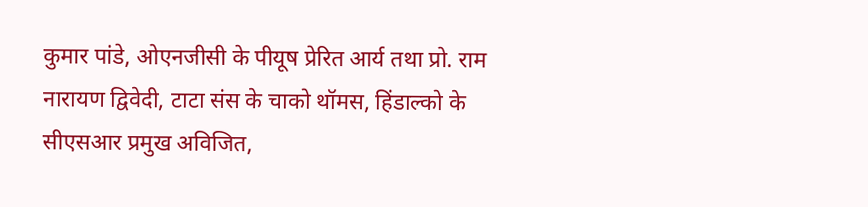कुमार पांडे, ओएनजीसी के पीयूष प्रेरित आर्य तथा प्रो. राम नारायण द्विवेदी, टाटा संस के चाको थॉमस, हिंडाल्को के सीएसआर प्रमुख अविजित,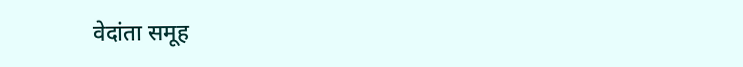वेदांता समूह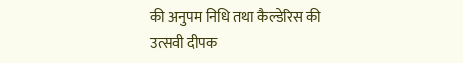की अनुपम निधि तथा कैल्डेरिस की उत्सवी दीपक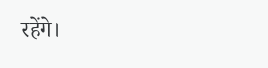रहेंगे।